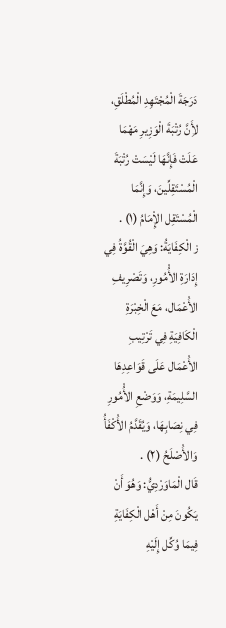دَرَجَةَ الْمُجْتَهِدِ الْمُطْلَقِ، لأَِنَّ رُتْبَةَ الْوَزِيرِ مَهْمَا عَلَتْ فَإِنَّهَا لَيْسَتْ رُتْبَةَ الْمُسْتَقِلِّينَ، وَإِنَّمَا الْمُسْتَقِل الإِْمَامُ (١) .
ز الْكِفَايَةُ: وَهِيَ الْقُوَّةُ فِي إِدَارَةِ الأُْمُورِ، وَتَصْرِيفِ الأَْعْمَال، مَعَ الْخِبْرَةِ الْكَافِيَةِ فِي تَرْتِيبِ الأَْعْمَال عَلَى قَوَاعِدِهَا السَّلِيمَةِ، وَوَضْعِ الأُْمُورِ فِي نِصَابِهَا، وَيُقَدَّمُ الأَْكْفَأُ وَالأَْصْلَحُ (٢) .
قَال الْمَاوَرْدِيُّ: وَهُوَ أَنْ يَكُونَ مِنْ أَهْل الْكِفَايَةِ فِيمَا وُكِّل إِلَيْهِ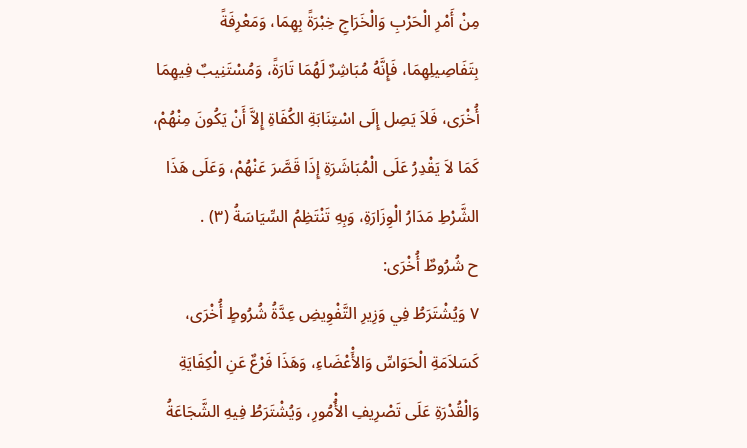مِنْ أَمْرِ الْحَرْبِ وَالْخَرَاجِ خِبْرَةً بِهِمَا، وَمَعْرِفَةً بِتَفَاصِيلِهِمَا، فَإِنَّهُ مُبَاشِرٌ لَهُمَا تَارَةً، وَمُسْتَنِيبٌ فِيهِمَا أُخْرَى، فَلاَ يَصِل إِلَى اسْتِنَابَةِ الكُفَاةِ إِلاَّ أَنْ يَكُونَ مِنْهُمْ، كَمَا لاَ يَقْدِرُ عَلَى الْمُبَاشَرَةِ إِذَا قَصَّرَ عَنْهُمْ، وَعَلَى هَذَا الشَّرْطِ مَدَارُ الْوِزَارَةِ، وَبِهِ تَنْتَظِمُ السِّيَاسَةُ (٣) .
ح شُرُوطٌ أُخْرَى:
٧ وَيُشْتَرَطُ فِي وَزِيرِ التَّفْوِيضِ عِدَّةُ شُرُوطٍ أُخْرَى، كَسَلاَمَةِ الْحَوَاسِّ وَالأَْعْضَاءِ، وَهَذَا فَرْعٌ عَنِ الْكِفَايَةِ وَالْقُدْرَةِ عَلَى تَصْرِيفِ الأُْمُورِ، وَيُشْتَرَطُ فِيهِ الشَّجَاعَةُ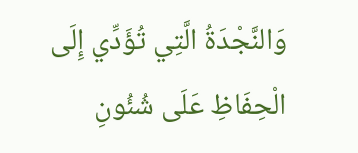وَالنَّجْدَةُ الَّتِي تُؤَدِّي إِلَى الْحِفَاظِ عَلَى شُئُونِ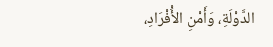الدَّوْلَةِ، وَأَمْنِ الأَْفْرَادِ،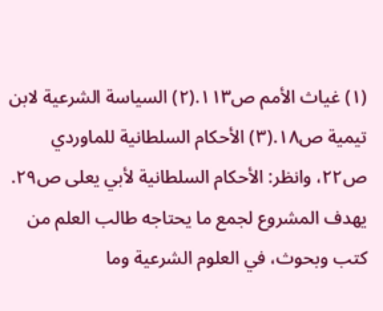(١) غياث الأمم ص١١٣.(٢) السياسة الشرعية لابن تيمية ص١٨.(٣) الأحكام السلطانية للماوردي ص٢٢، وانظر: الأحكام السلطانية لأبي يعلى ص٢٩.
يهدف المشروع لجمع ما يحتاجه طالب العلم من كتب وبحوث، في العلوم الشرعية وما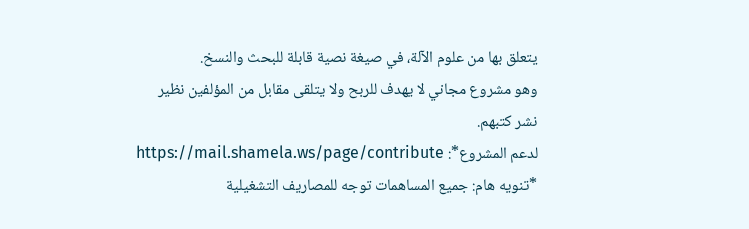يتعلق بها من علوم الآلة، في صيغة نصية قابلة للبحث والنسخ.
وهو مشروع مجاني لا يهدف للربح ولا يتلقى مقابل من المؤلفين نظير نشر كتبهم.
لدعم المشروع*: https://mail.shamela.ws/page/contribute
*تنويه هام: جميع المساهمات توجه للمصاريف التشغيلية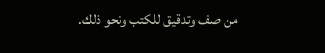من صف وتدقيق للكتب ونحو ذلك.